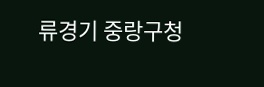류경기 중랑구청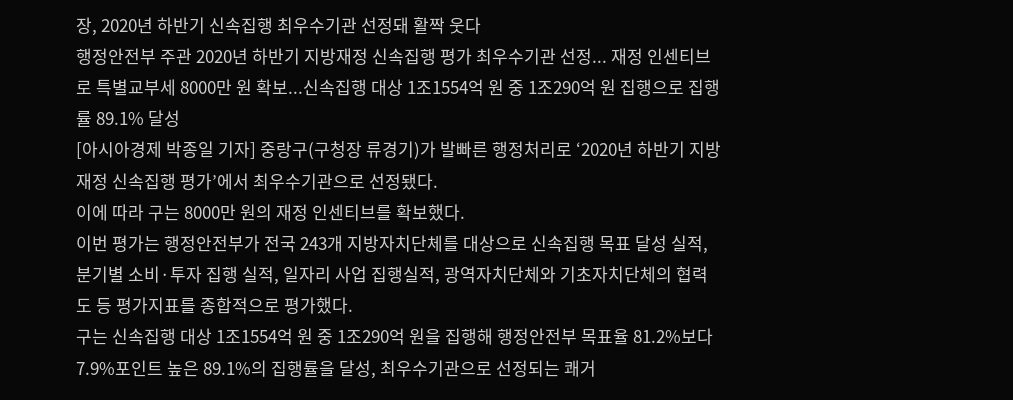장, 2020년 하반기 신속집행 최우수기관 선정돼 활짝 웃다
행정안전부 주관 2020년 하반기 지방재정 신속집행 평가 최우수기관 선정... 재정 인센티브로 특별교부세 8000만 원 확보...신속집행 대상 1조1554억 원 중 1조290억 원 집행으로 집행률 89.1% 달성
[아시아경제 박종일 기자] 중랑구(구청장 류경기)가 발빠른 행정처리로 ‘2020년 하반기 지방재정 신속집행 평가’에서 최우수기관으로 선정됐다.
이에 따라 구는 8000만 원의 재정 인센티브를 확보했다.
이번 평가는 행정안전부가 전국 243개 지방자치단체를 대상으로 신속집행 목표 달성 실적, 분기별 소비·투자 집행 실적, 일자리 사업 집행실적, 광역자치단체와 기초자치단체의 협력도 등 평가지표를 종합적으로 평가했다.
구는 신속집행 대상 1조1554억 원 중 1조290억 원을 집행해 행정안전부 목표율 81.2%보다 7.9%포인트 높은 89.1%의 집행률을 달성, 최우수기관으로 선정되는 쾌거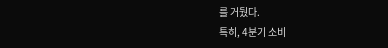를 거뒀다.
특히, 4분기 소비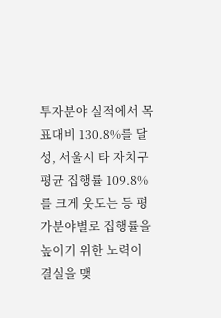투자분야 실적에서 목표대비 130.8%를 달성, 서울시 타 자치구 평균 집행률 109.8%를 크게 웃도는 등 평가분야별로 집행률을 높이기 위한 노력이 결실을 맺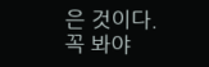은 것이다.
꼭 봐야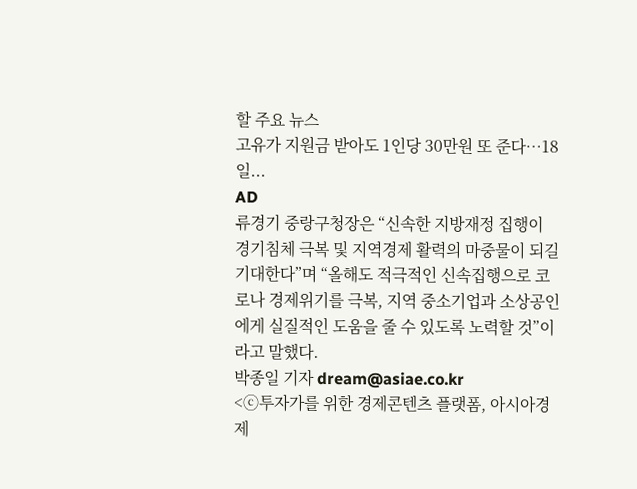할 주요 뉴스
고유가 지원금 받아도 1인당 30만원 또 준다…18일...
AD
류경기 중랑구청장은 “신속한 지방재정 집행이 경기침체 극복 및 지역경제 활력의 마중물이 되길 기대한다”며 “올해도 적극적인 신속집행으로 코로나 경제위기를 극복, 지역 중소기업과 소상공인에게 실질적인 도움을 줄 수 있도록 노력할 것”이라고 말했다.
박종일 기자 dream@asiae.co.kr
<ⓒ투자가를 위한 경제콘텐츠 플랫폼, 아시아경제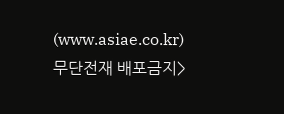(www.asiae.co.kr) 무단전재 배포금지>